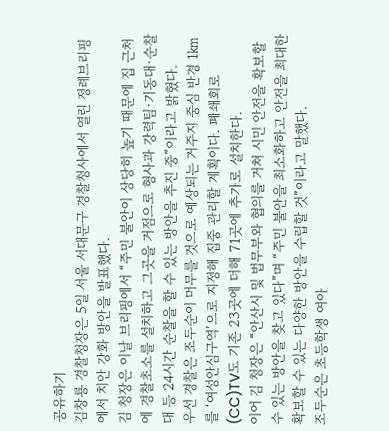공유하기
김창룡 경찰청장은 5일 서울 서대문구 경찰청사에서 열린 정례브리핑에서 치안 강화 방안을 발표했다.
김 청장은 이날 브리핑에서 “주민 불안이 상당히 높기 때문에 집 근처에 경찰초소를 설치하고 그곳을 거점으로 형사과 강력팀·기동대·순찰대 등 24시간 순찰을 할 수 있는 방안을 추진 중”이라고 밝혔다.
우선 경찰은 조두순이 머무를 것으로 예상되는 거주지 중심 반경 1㎞를 ‘여성안심구역’으로 지정해 집중 관리할 계획이다. 폐쇄회로(CC)TV도 기존 23곳에 더해 71곳에 추가로 설치한다.
이어 김 청장은 “안산시 및 법무부와 협의를 거쳐 시민 안전을 확보할 수 있는 방안을 찾고 있다”며 “주민 불안을 최소화하고 안전을 최대한 확보할 수 있는 다양한 방안을 수립할 것”이라고 말했다.
조두순은 초등학생 여아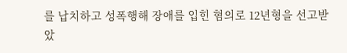를 납치하고 성폭행해 장애를 입힌 혐의로 12년형을 선고받았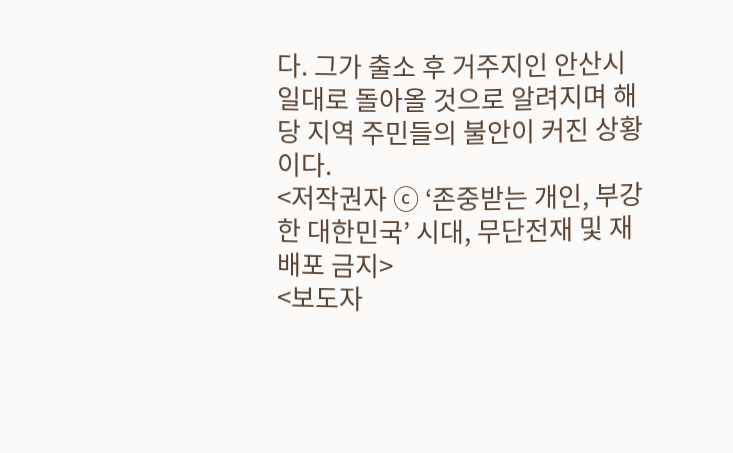다. 그가 출소 후 거주지인 안산시 일대로 돌아올 것으로 알려지며 해당 지역 주민들의 불안이 커진 상황이다.
<저작권자 ⓒ ‘존중받는 개인, 부강한 대한민국’ 시대, 무단전재 및 재배포 금지>
<보도자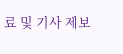료 및 기사 제보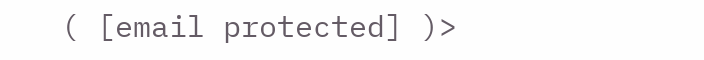( [email protected] )>